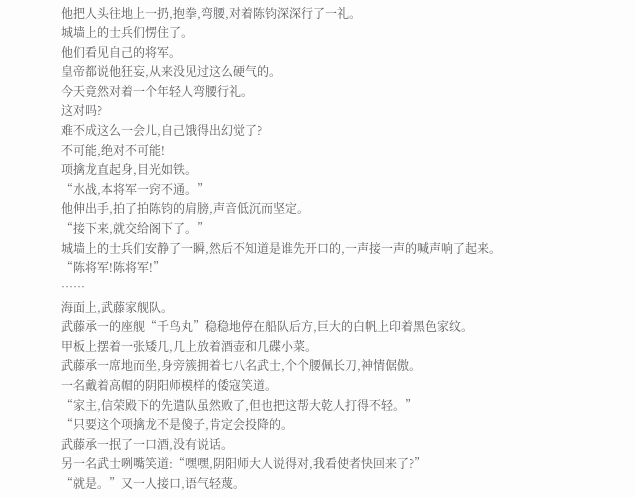他把人头往地上一扔,抱拳,弯腰,对着陈钧深深行了一礼。
城墙上的士兵们愣住了。
他们看见自己的将军。
皇帝都说他狂妄,从来没见过这么硬气的。
今天竟然对着一个年轻人弯腰行礼。
这对吗?
难不成这么一会儿,自己饿得出幻觉了?
不可能,绝对不可能!
项擒龙直起身,目光如铁。
“水战,本将军一窍不通。”
他伸出手,拍了拍陈钧的肩膀,声音低沉而坚定。
“接下来,就交给阁下了。”
城墙上的士兵们安静了一瞬,然后不知道是谁先开口的,一声接一声的喊声响了起来。
“陈将军!陈将军!”
……
海面上,武藤家舰队。
武藤承一的座舰“千鸟丸”稳稳地停在船队后方,巨大的白帆上印着黑色家纹。
甲板上摆着一张矮几,几上放着酒壶和几碟小菜。
武藤承一席地而坐,身旁簇拥着七八名武士,个个腰佩长刀,神情倨傲。
一名戴着高帽的阴阳师模样的倭寇笑道。
“家主,信荣殿下的先遣队虽然败了,但也把这帮大乾人打得不轻。”
“只要这个项擒龙不是傻子,肯定会投降的。
武藤承一抿了一口酒,没有说话。
另一名武士咧嘴笑道:“嘿嘿,阴阳师大人说得对,我看使者快回来了?”
“就是。”又一人接口,语气轻蔑。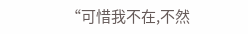“可惜我不在,不然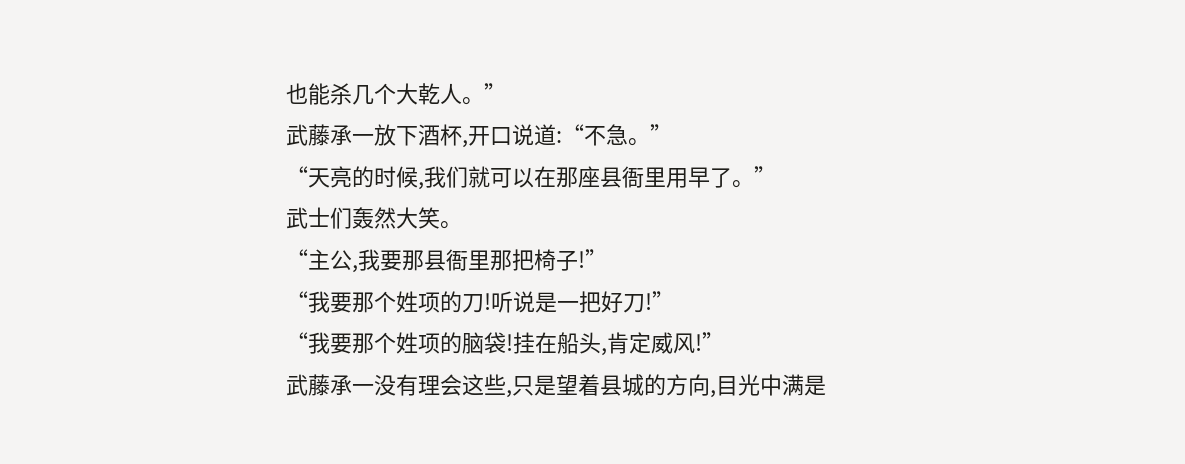也能杀几个大乾人。”
武藤承一放下酒杯,开口说道:“不急。”
“天亮的时候,我们就可以在那座县衙里用早了。”
武士们轰然大笑。
“主公,我要那县衙里那把椅子!”
“我要那个姓项的刀!听说是一把好刀!”
“我要那个姓项的脑袋!挂在船头,肯定威风!”
武藤承一没有理会这些,只是望着县城的方向,目光中满是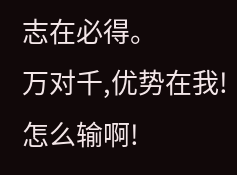志在必得。
万对千,优势在我!
怎么输啊!